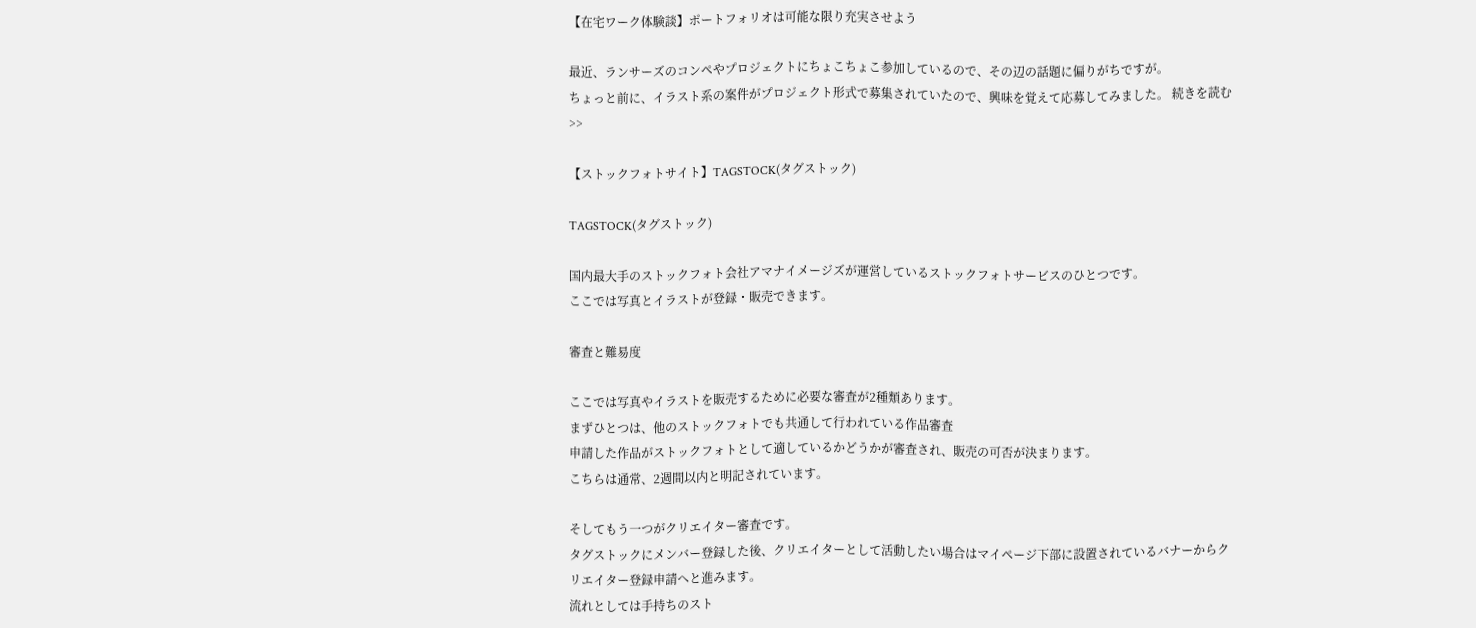【在宅ワーク体験談】ポートフォリオは可能な限り充実させよう

最近、ランサーズのコンペやプロジェクトにちょこちょこ参加しているので、その辺の話題に偏りがちですが。
ちょっと前に、イラスト系の案件がプロジェクト形式で募集されていたので、興味を覚えて応募してみました。 続きを読む >>

【ストックフォトサイト】TAGSTOCK(タグストック)

TAGSTOCK(タグストック)

国内最大手のストックフォト会社アマナイメージズが運営しているストックフォトサービスのひとつです。
ここでは写真とイラストが登録・販売できます。

審査と難易度

ここでは写真やイラストを販売するために必要な審査が2種類あります。
まずひとつは、他のストックフォトでも共通して行われている作品審査
申請した作品がストックフォトとして適しているかどうかが審査され、販売の可否が決まります。
こちらは通常、2週間以内と明記されています。

そしてもう一つがクリエイター審査です。
タグストックにメンバー登録した後、クリエイターとして活動したい場合はマイページ下部に設置されているバナーからクリエイター登録申請へと進みます。
流れとしては手持ちのスト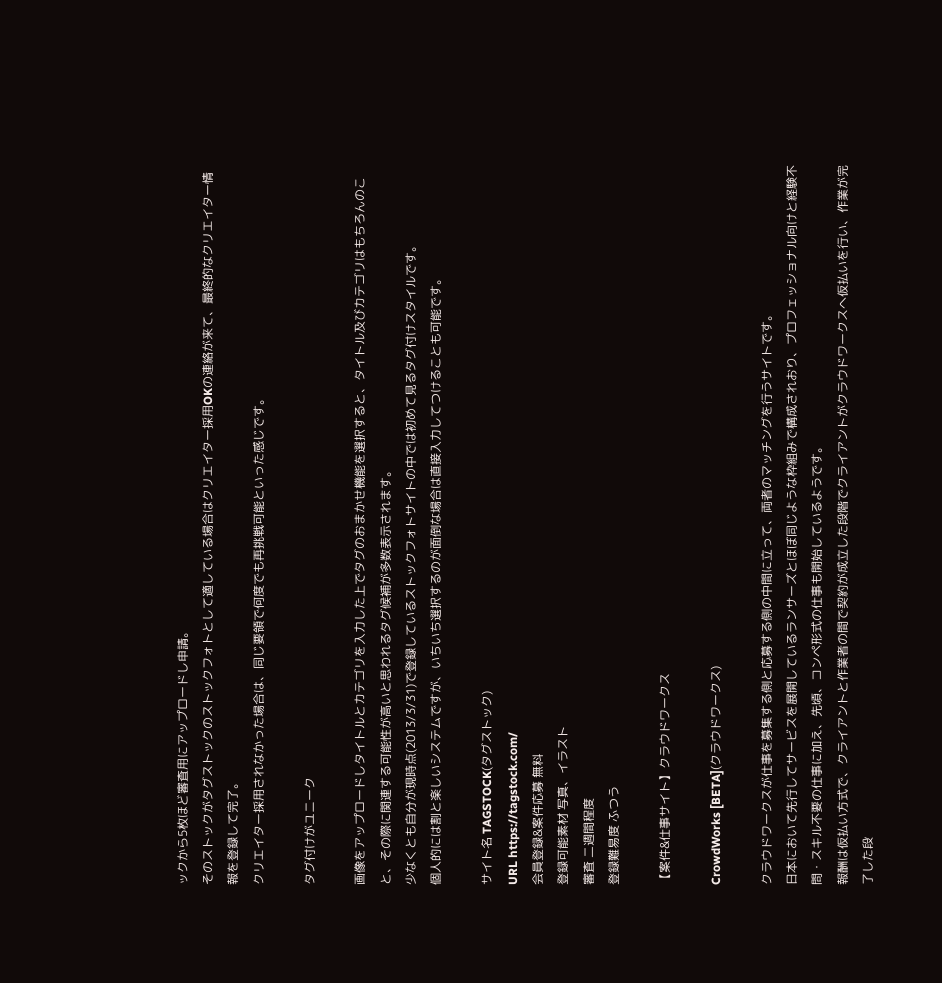ックから5枚ほど審査用にアップロードし申請。
そのストックがタグストックのストックフォトとして適している場合はクリエイター採用OKの連絡が来て、最終的なクリエイター情報を登録して完了。
クリエイター採用されなかった場合は、同じ要領で何度でも再挑戦可能といった感じです。

タグ付けがユニーク

画像をアップロードしタイトルとカテゴリを入力した上でタグのおまかせ機能を選択すると、タイトル及びカテゴリはもちろんのこと、その際に関連する可能性が高いと思われるタグ候補が多数表示されます。
少なくとも自分が現時点(2013/3/31)で登録しているストックフォトサイトの中では初めて見るタグ付けスタイルです。
個人的には割と楽しいシステムですが、いちいち選択するのが面倒な場合は直接入力してつけることも可能です。

サイト名 TAGSTOCK(タグストック)
URL https://tagstock.com/
会員登録&案件応募 無料
登録可能素材 写真、イラスト
審査 二週間程度
登録難易度 ふつう

【案件&仕事サイト】クラウドワークス

CrowdWorks [BETA](クラウドワークス)

クラウドワークスが仕事を募集する側と応募する側の中間に立って、両者のマッチングを行うサイトです。
日本において先行してサービスを展開しているランサーズとほぼ同じような枠組みで構成されおり、プロフェッショナル向けと経験不問・スキル不要の仕事に加え、先頃、コンペ形式の仕事も開始しているようです。
報酬は仮払い方式で、クライアントと作業者の間で契約が成立した段階でクライアントがクラウドワークスへ仮払いを行い、作業が完了した段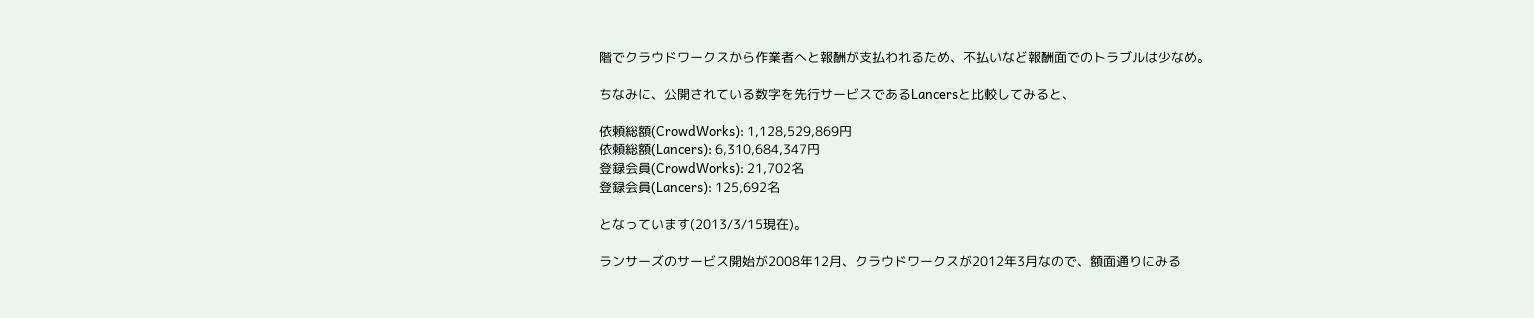階でクラウドワークスから作業者へと報酬が支払われるため、不払いなど報酬面でのトラブルは少なめ。

ちなみに、公開されている数字を先行サービスであるLancersと比較してみると、

依頼総額(CrowdWorks): 1,128,529,869円
依頼総額(Lancers): 6,310,684,347円
登録会員(CrowdWorks): 21,702名
登録会員(Lancers): 125,692名

となっています(2013/3/15現在)。

ランサーズのサービス開始が2008年12月、クラウドワークスが2012年3月なので、額面通りにみる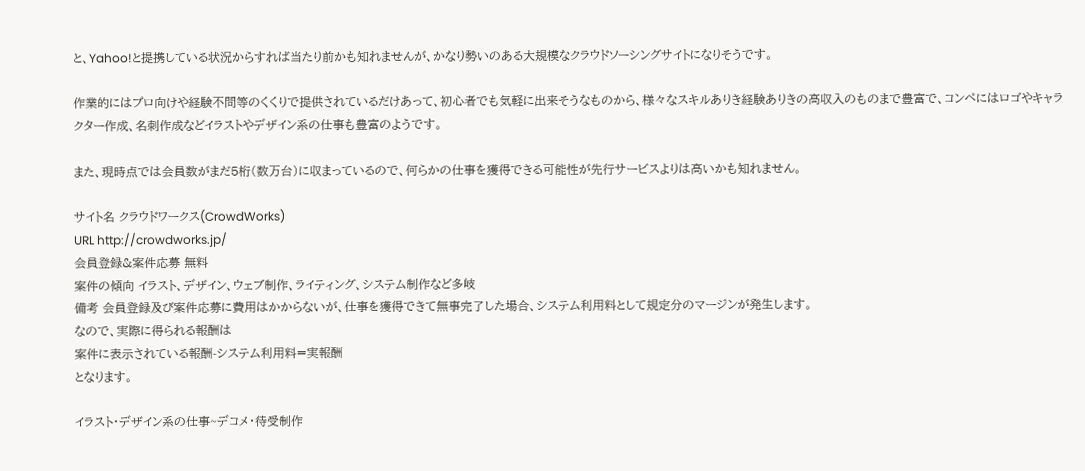と、Yahoo!と提携している状況からすれば当たり前かも知れませんが、かなり勢いのある大規模なクラウドソーシングサイトになりそうです。

作業的にはプロ向けや経験不問等のくくりで提供されているだけあって、初心者でも気軽に出来そうなものから、様々なスキルありき経験ありきの高収入のものまで豊富で、コンペにはロゴやキャラクター作成、名刺作成などイラストやデザイン系の仕事も豊富のようです。

また、現時点では会員数がまだ5桁(数万台)に収まっているので、何らかの仕事を獲得できる可能性が先行サービスよりは高いかも知れません。

サイト名 クラウドワークス(CrowdWorks)
URL http://crowdworks.jp/
会員登録&案件応募 無料
案件の傾向 イラスト、デザイン、ウェブ制作、ライティング、システム制作など多岐
備考 会員登録及び案件応募に費用はかからないが、仕事を獲得できて無事完了した場合、システム利用料として規定分のマージンが発生します。
なので、実際に得られる報酬は
案件に表示されている報酬-システム利用料=実報酬
となります。

イラスト・デザイン系の仕事~デコメ・待受制作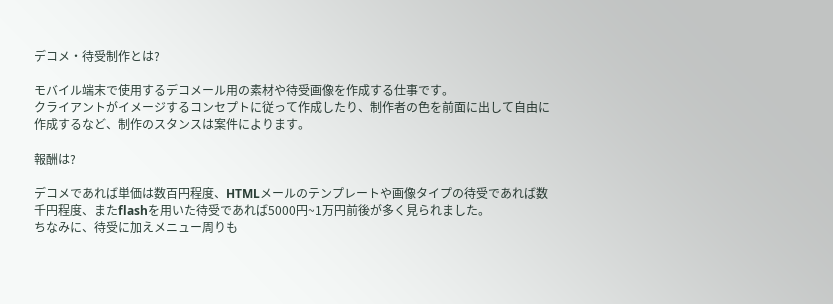デコメ・待受制作とは?

モバイル端末で使用するデコメール用の素材や待受画像を作成する仕事です。
クライアントがイメージするコンセプトに従って作成したり、制作者の色を前面に出して自由に作成するなど、制作のスタンスは案件によります。

報酬は?

デコメであれば単価は数百円程度、HTMLメールのテンプレートや画像タイプの待受であれば数千円程度、またflashを用いた待受であれば5000円~1万円前後が多く見られました。
ちなみに、待受に加えメニュー周りも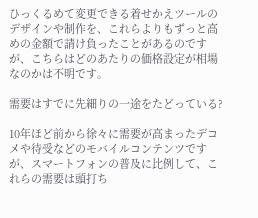ひっくるめて変更できる着せかえツールのデザインや制作を、これらよりもずっと高めの金額で請け負ったことがあるのですが、こちらはどのあたりの価格設定が相場なのかは不明です。

需要はすでに先細りの一途をたどっている?

10年ほど前から徐々に需要が高まったデコメや待受などのモバイルコンテンツですが、スマートフォンの普及に比例して、これらの需要は頭打ち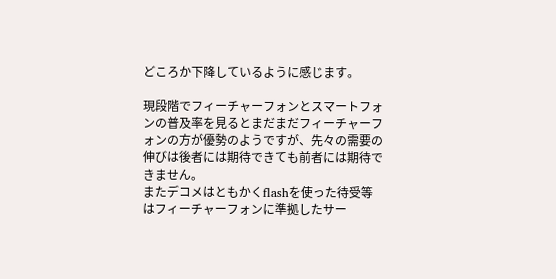どころか下降しているように感じます。

現段階でフィーチャーフォンとスマートフォンの普及率を見るとまだまだフィーチャーフォンの方が優勢のようですが、先々の需要の伸びは後者には期待できても前者には期待できません。
またデコメはともかくflashを使った待受等はフィーチャーフォンに準拠したサー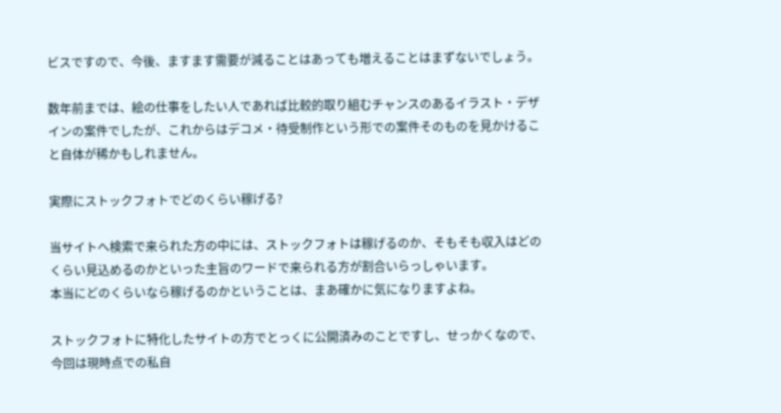ビスですので、今後、ますます需要が減ることはあっても増えることはまずないでしょう。

数年前までは、絵の仕事をしたい人であれば比較的取り組むチャンスのあるイラスト・デザインの案件でしたが、これからはデコメ・待受制作という形での案件そのものを見かけること自体が稀かもしれません。

実際にストックフォトでどのくらい稼げる?

当サイトへ検索で来られた方の中には、ストックフォトは稼げるのか、そもそも収入はどのくらい見込めるのかといった主旨のワードで来られる方が割合いらっしゃいます。
本当にどのくらいなら稼げるのかということは、まあ確かに気になりますよね。

ストックフォトに特化したサイトの方でとっくに公開済みのことですし、せっかくなので、今回は現時点での私自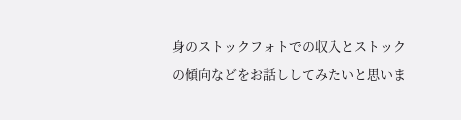身のストックフォトでの収入とストックの傾向などをお話ししてみたいと思いま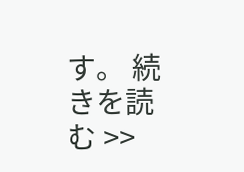す。 続きを読む >>